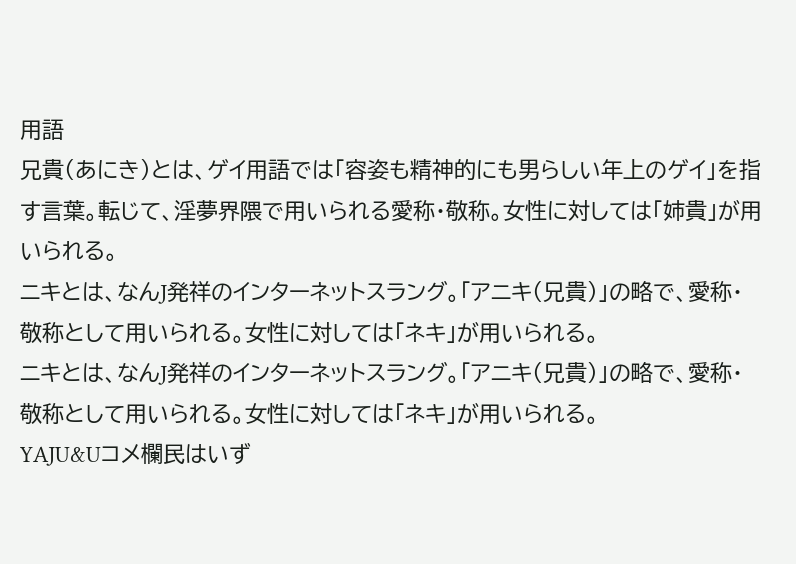用語
兄貴(あにき)とは、ゲイ用語では「容姿も精神的にも男らしい年上のゲイ」を指す言葉。転じて、淫夢界隈で用いられる愛称・敬称。女性に対しては「姉貴」が用いられる。
ニキとは、なんJ発祥のインターネットスラング。「アニキ(兄貴)」の略で、愛称・敬称として用いられる。女性に対しては「ネキ」が用いられる。
ニキとは、なんJ発祥のインターネットスラング。「アニキ(兄貴)」の略で、愛称・敬称として用いられる。女性に対しては「ネキ」が用いられる。
YAJU&Uコメ欄民はいず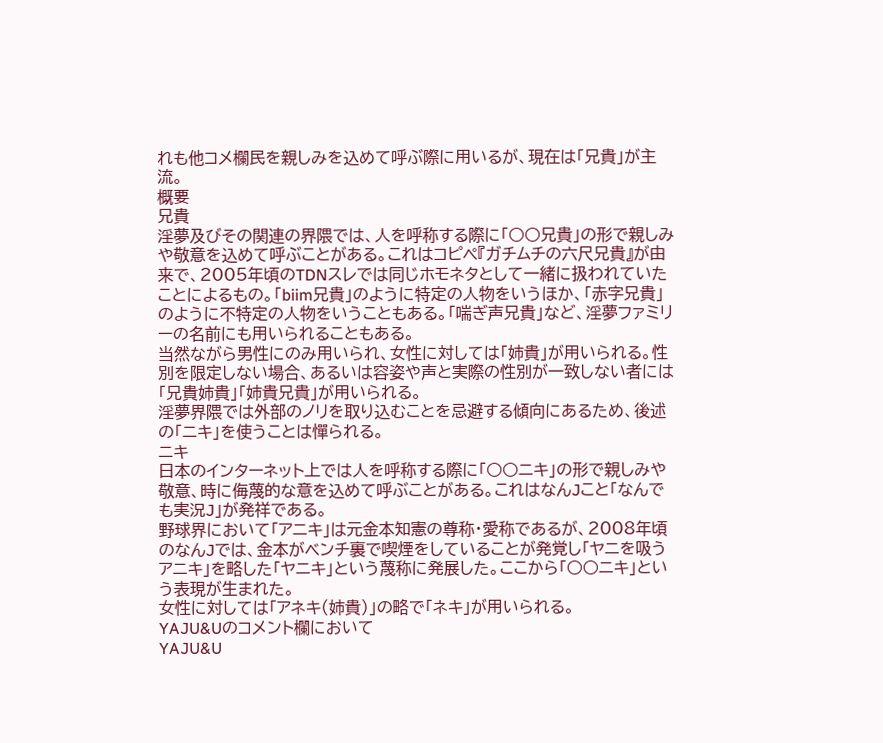れも他コメ欄民を親しみを込めて呼ぶ際に用いるが、現在は「兄貴」が主流。
概要
兄貴
淫夢及びその関連の界隈では、人を呼称する際に「○○兄貴」の形で親しみや敬意を込めて呼ぶことがある。これはコピペ『ガチムチの六尺兄貴』が由来で、2005年頃のTDNスレでは同じホモネタとして一緒に扱われていたことによるもの。「biim兄貴」のように特定の人物をいうほか、「赤字兄貴」のように不特定の人物をいうこともある。「喘ぎ声兄貴」など、淫夢ファミリーの名前にも用いられることもある。
当然ながら男性にのみ用いられ、女性に対しては「姉貴」が用いられる。性別を限定しない場合、あるいは容姿や声と実際の性別が一致しない者には「兄貴姉貴」「姉貴兄貴」が用いられる。
淫夢界隈では外部のノリを取り込むことを忌避する傾向にあるため、後述の「ニキ」を使うことは憚られる。
ニキ
日本のインターネット上では人を呼称する際に「○○ニキ」の形で親しみや敬意、時に侮蔑的な意を込めて呼ぶことがある。これはなんJこと「なんでも実況J」が発祥である。
野球界において「アニキ」は元金本知憲の尊称・愛称であるが、2008年頃のなんJでは、金本がベンチ裏で喫煙をしていることが発覚し「ヤニを吸うアニキ」を略した「ヤニキ」という蔑称に発展した。ここから「○○ニキ」という表現が生まれた。
女性に対しては「アネキ(姉貴)」の略で「ネキ」が用いられる。
YAJU&Uのコメント欄において
YAJU&U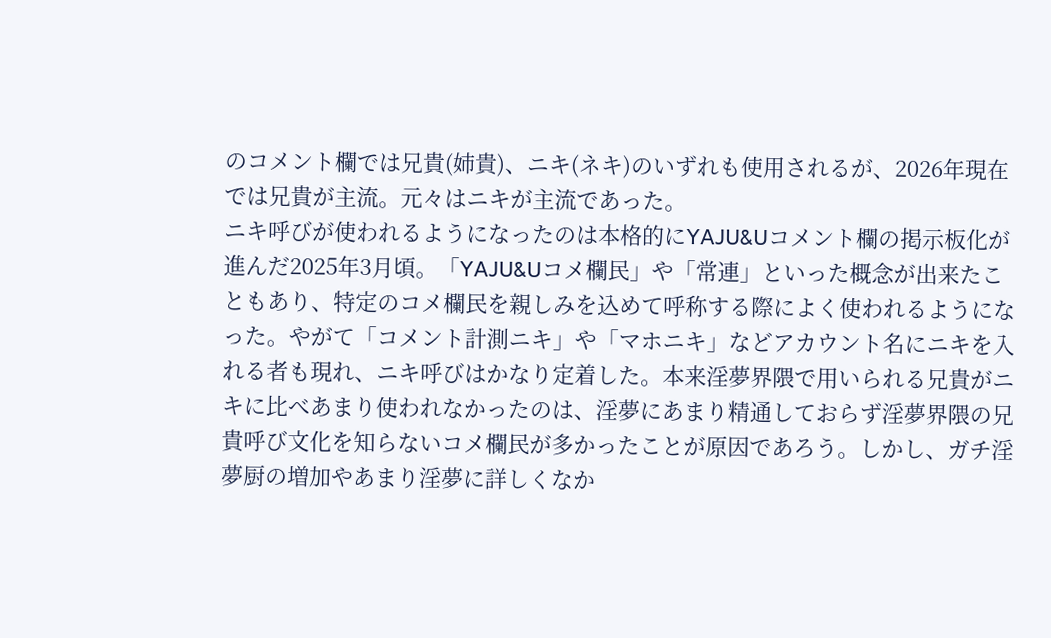のコメント欄では兄貴(姉貴)、ニキ(ネキ)のいずれも使用されるが、2026年現在では兄貴が主流。元々はニキが主流であった。
ニキ呼びが使われるようになったのは本格的にYAJU&Uコメント欄の掲示板化が進んだ2025年3月頃。「YAJU&Uコメ欄民」や「常連」といった概念が出来たこともあり、特定のコメ欄民を親しみを込めて呼称する際によく使われるようになった。やがて「コメント計測ニキ」や「マホニキ」などアカウント名にニキを入れる者も現れ、ニキ呼びはかなり定着した。本来淫夢界隈で用いられる兄貴がニキに比べあまり使われなかったのは、淫夢にあまり精通しておらず淫夢界隈の兄貴呼び文化を知らないコメ欄民が多かったことが原因であろう。しかし、ガチ淫夢厨の増加やあまり淫夢に詳しくなか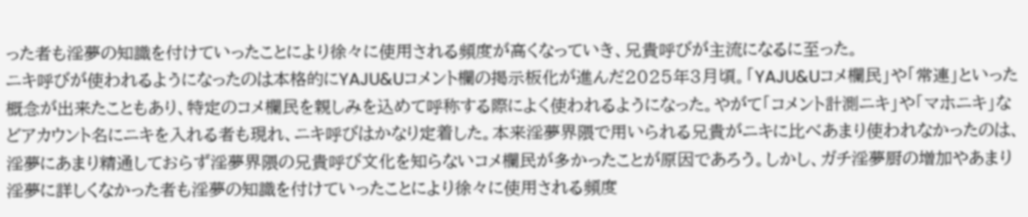った者も淫夢の知識を付けていったことにより徐々に使用される頻度が高くなっていき、兄貴呼びが主流になるに至った。
ニキ呼びが使われるようになったのは本格的にYAJU&Uコメント欄の掲示板化が進んだ2025年3月頃。「YAJU&Uコメ欄民」や「常連」といった概念が出来たこともあり、特定のコメ欄民を親しみを込めて呼称する際によく使われるようになった。やがて「コメント計測ニキ」や「マホニキ」などアカウント名にニキを入れる者も現れ、ニキ呼びはかなり定着した。本来淫夢界隈で用いられる兄貴がニキに比べあまり使われなかったのは、淫夢にあまり精通しておらず淫夢界隈の兄貴呼び文化を知らないコメ欄民が多かったことが原因であろう。しかし、ガチ淫夢厨の増加やあまり淫夢に詳しくなかった者も淫夢の知識を付けていったことにより徐々に使用される頻度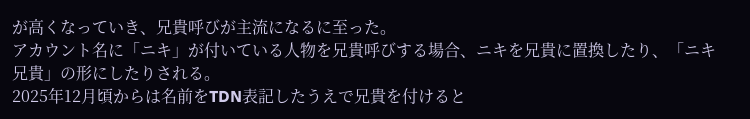が高くなっていき、兄貴呼びが主流になるに至った。
アカウント名に「ニキ」が付いている人物を兄貴呼びする場合、ニキを兄貴に置換したり、「ニキ兄貴」の形にしたりされる。
2025年12月頃からは名前をTDN表記したうえで兄貴を付けると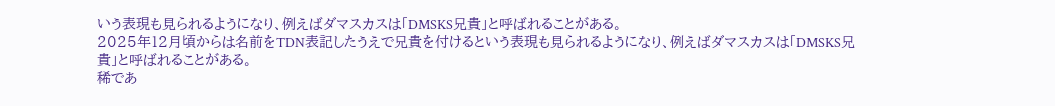いう表現も見られるようになり、例えばダマスカスは「DMSKS兄貴」と呼ばれることがある。
2025年12月頃からは名前をTDN表記したうえで兄貴を付けるという表現も見られるようになり、例えばダマスカスは「DMSKS兄貴」と呼ばれることがある。
稀であ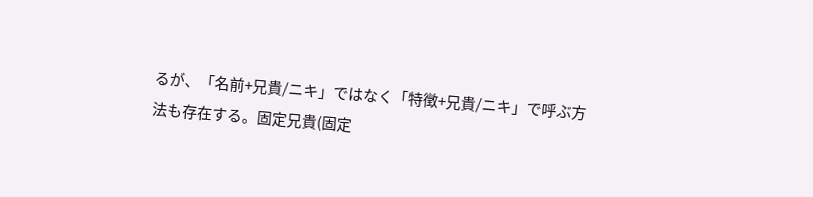るが、「名前+兄貴/ニキ」ではなく「特徴+兄貴/ニキ」で呼ぶ方法も存在する。固定兄貴(固定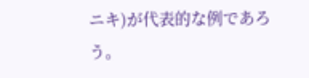ニキ)が代表的な例であろう。